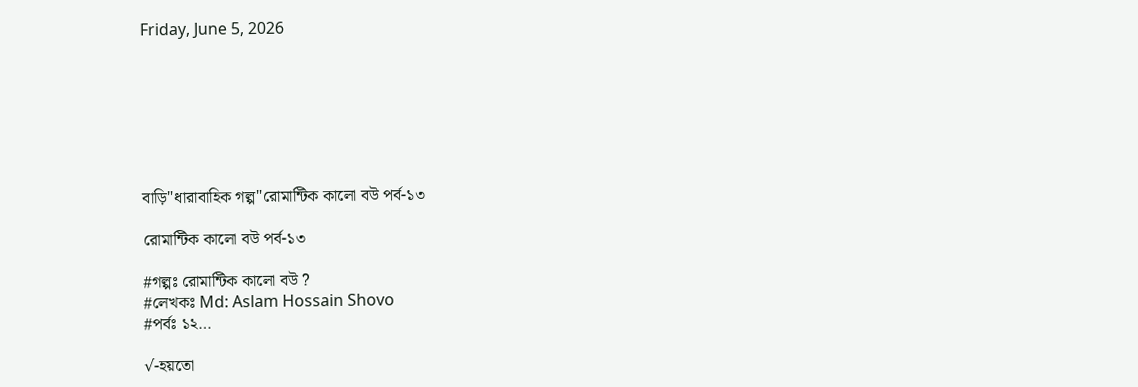Friday, June 5, 2026







বাড়ি"ধারাবাহিক গল্প"রোমান্টিক কালো বউ পর্ব-১৩

রোমান্টিক কালো বউ পর্ব-১৩

#গল্পঃ রোমান্টিক কালো বউ ?
#লেখকঃ Md: Aslam Hossain Shovo
#পর্বঃ ১২…

√-হয়তো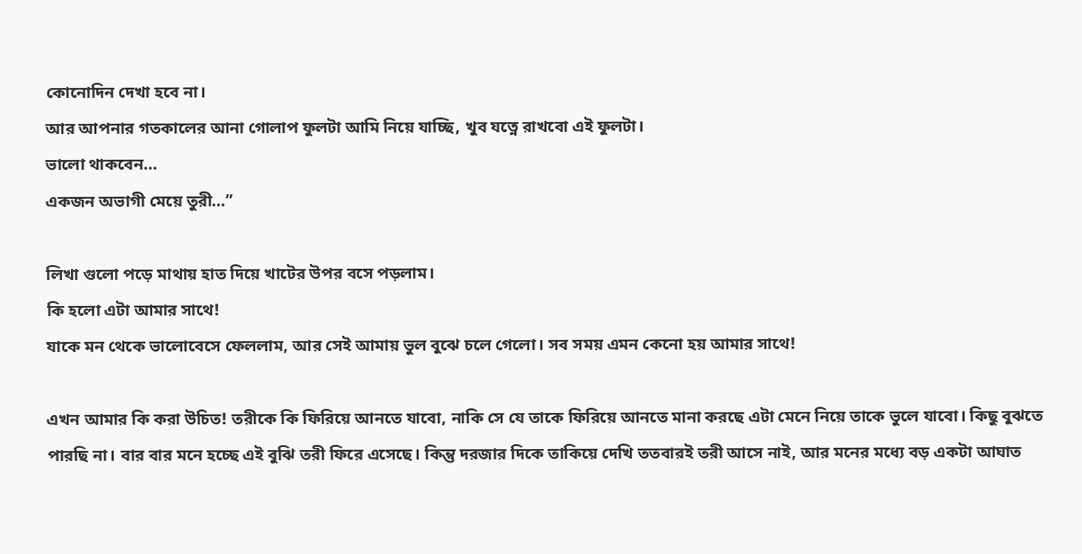কোনোদিন দেখা হবে না।
আর আপনার গতকালের আনা গোলাপ ফুলটা আমি নিয়ে যাচ্ছি, খুব যত্নে রাখবো এই ফুলটা।
ভালো থাকবেন…
একজন অভাগী মেয়ে তুরী…”

লিখা গুলো পড়ে মাথায় হাত দিয়ে খাটের উপর বসে পড়লাম।
কি হলো এটা আমার সাথে!
যাকে মন থেকে ভালোবেসে ফেললাম, আর সেই আমায় ভুল বুঝে চলে গেলো। সব সময় এমন কেনো হয় আমার সাথে!

এখন আমার কি করা উচিত! তরীকে কি ফিরিয়ে আনতে যাবো, নাকি সে যে তাকে ফিরিয়ে আনতে মানা করছে এটা মেনে নিয়ে তাকে ভুলে যাবো। কিছু বুঝতে পারছি না। বার বার মনে হচ্ছে এই বুঝি তরী ফিরে এসেছে। কিন্তু দরজার দিকে তাকিয়ে দেখি ততবারই তরী আসে নাই, আর মনের মধ্যে বড় একটা আঘাত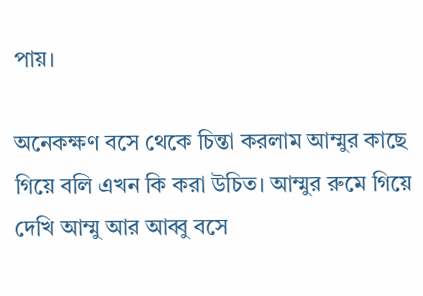পায়।

অনেকক্ষণ বসে থেকে চিন্তা করলাম আম্মুর কাছে গিয়ে বলি এখন কি করা উচিত। আম্মুর রুমে গিয়ে দেখি আম্মু আর আব্বু বসে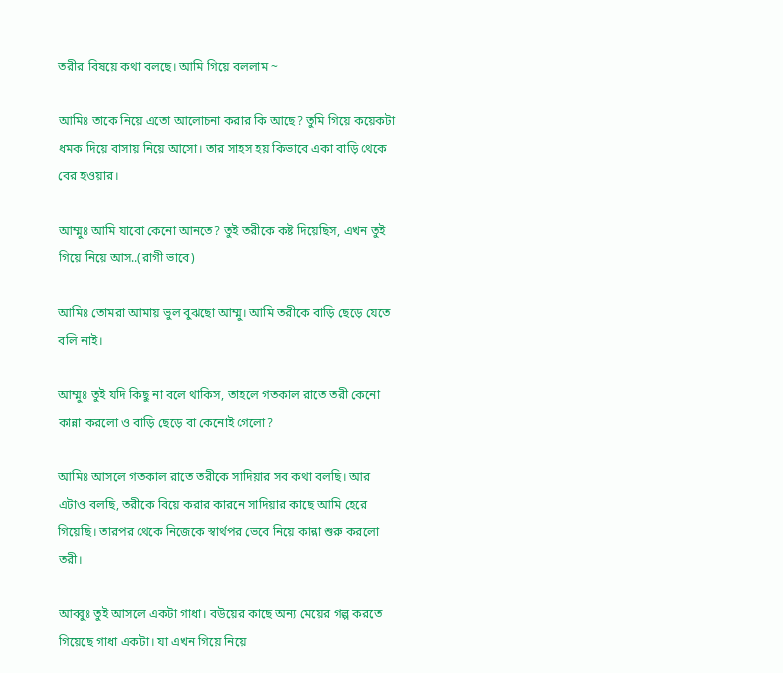তরীর বিষয়ে কথা বলছে। আমি গিয়ে বললাম ~

আমিঃ তাকে নিয়ে এতো আলোচনা করার কি আছে? তুমি গিয়ে কয়েকটা ধমক দিয়ে বাসায় নিয়ে আসো। তার সাহস হয় কিভাবে একা বাড়ি থেকে বের হওয়ার।

আম্মুঃ আমি যাবো কেনো আনতে? তুই তরীকে কষ্ট দিয়েছিস, এখন তুই গিয়ে নিয়ে আস..(রাগী ভাবে)

আমিঃ তোমরা আমায় ভুল বুঝছো আম্মু। আমি তরীকে বাড়ি ছেড়ে যেতে বলি নাই।

আম্মুঃ তুই যদি কিছু না বলে থাকিস, তাহলে গতকাল রাতে তরী কেনো কান্না করলো ও বাড়ি ছেড়ে বা কেনোই গেলো?

আমিঃ আসলে গতকাল রাতে তরীকে সাদিয়ার সব কথা বলছি। আর এটাও বলছি, তরীকে বিয়ে করার কারনে সাদিয়ার কাছে আমি হেরে গিয়েছি। তারপর থেকে নিজেকে স্বার্থপর ভেবে নিয়ে কান্না শুরু করলো তরী।

আব্বুঃ তুই আসলে একটা গাধা। বউয়ের কাছে অন্য মেয়ের গল্প করতে গিয়েছে গাধা একটা। যা এখন গিয়ে নিয়ে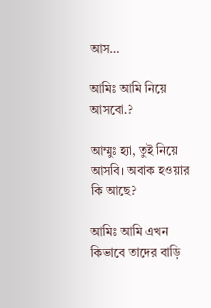আস…

আমিঃ আমি নিয়ে আসবো.?

আম্মুঃ হ্যা, তুই নিয়ে আসবি। অবাক হওয়ার কি আছে?

আমিঃ আমি এখন কিভাবে তাদের বাড়ি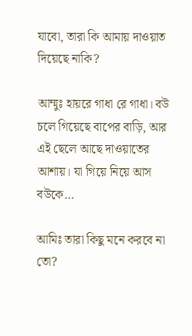যাবো, তারা কি আমায় দাওয়াত দিয়েছে নাকি?

আম্মুঃ হায়রে গাধা রে গাধা। বউ চলে গিয়েছে বাপের বাড়ি, আর এই ছেলে আছে দাওয়াতের আশায়। যা গিয়ে নিয়ে আস বউকে…

আমিঃ তারা কিছু মনে করবে না তো?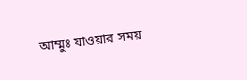আম্মুঃ যাওয়ার সময়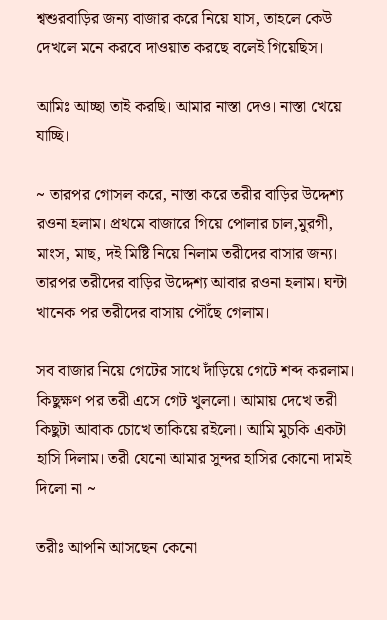শ্বশুরবাড়ির জন্য বাজার করে নিয়ে যাস, তাহলে কেউ দেখলে মনে করবে দাওয়াত করছে বলেই গিয়েছিস।

আমিঃ আচ্ছা তাই করছি। আমার নাস্তা দেও। নাস্তা খেয়ে যাচ্ছি।

~ তারপর গোসল করে, নাস্তা করে তরীর বাড়ির উদ্দেশ্য রওনা হলাম। প্রথমে বাজারে গিয়ে পোলার চাল,মুরগী, মাংস, মাছ, দই মিষ্টি নিয়ে নিলাম তরীদের বাসার জন্য। তারপর তরীদের বাড়ির উদ্দেশ্য আবার রওনা হলাম। ঘন্টা খানেক পর তরীদের বাসায় পৌঁছে গেলাম।

সব বাজার নিয়ে গেটের সাথে দাঁড়িয়ে গেটে শব্দ করলাম। কিছুক্ষণ পর তরী এসে গেট খুললো। আমায় দেখে তরী কিছুটা আবাক চোখে তাকিয়ে রইলো। আমি মুচকি একটা হাসি দিলাম। তরী যেনো আমার সুন্দর হাসির কোনো দামই দিলো না ~

তরীঃ আপনি আসছেন কেনো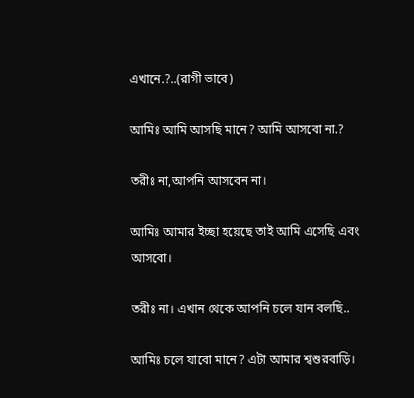এখানে.?..(রাগী ভাবে)

আমিঃ আমি আসছি মানে? আমি আসবো না.?

তরীঃ না,আপনি আসবেন না।

আমিঃ আমার ইচ্ছা হয়েছে তাই আমি এসেছি এবং আসবো।

তরীঃ না। এখান থেকে আপনি চলে যান বলছি..

আমিঃ চলে যাবো মানে? এটা আমার শ্বশুরবাড়ি।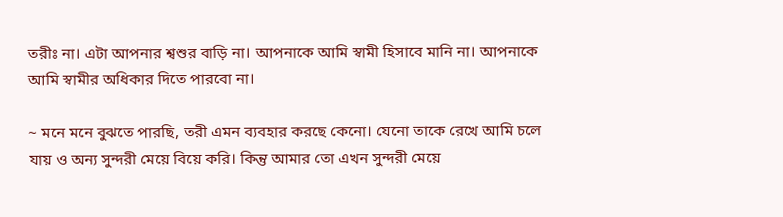তরীঃ না। এটা আপনার শ্বশুর বাড়ি না। আপনাকে আমি স্বামী হিসাবে মানি না। আপনাকে আমি স্বামীর অধিকার দিতে পারবো না।

~ মনে মনে বুঝতে পারছি, তরী এমন ব্যবহার করছে কেনো। যেনো তাকে রেখে আমি চলে যায় ও অন্য সুন্দরী মেয়ে বিয়ে করি। কিন্তু আমার তো এখন সুন্দরী মেয়ে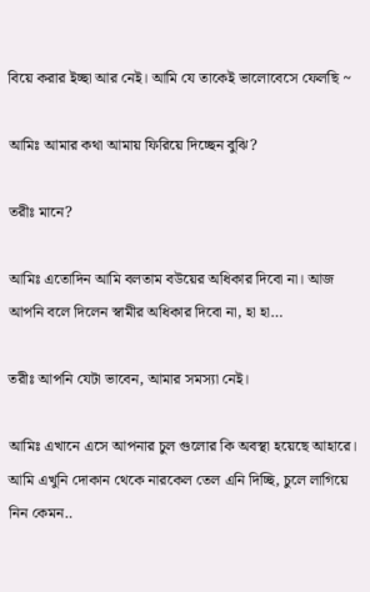বিয়ে করার ইচ্ছা আর নেই। আমি যে তাকেই ভালোবেসে ফেলছি ~

আমিঃ আমার কথা আমায় ফিরিয়ে দিচ্ছেন বুঝি?

তরীঃ মানে?

আমিঃ এতোদিন আমি বলতাম বউয়ের অধিকার দিবো না। আজ আপনি বলে দিলেন স্বামীর অধিকার দিবো না, হা হা…

তরীঃ আপনি যেটা ভাবেন, আমার সমস্যা নেই।

আমিঃ এখানে এসে আপনার চুল গুলোর কি অবস্থা হয়েছে আহারে। আমি এখুনি দোকান থেকে নারকেল তেল এনি দিচ্ছি, চুলে লাগিয়ে নিন কেমন..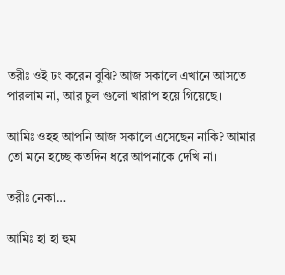তরীঃ ওই ঢং করেন বুঝি? আজ সকালে এখানে আসতে পারলাম না, আর চুল গুলো খারাপ হয়ে গিয়েছে।

আমিঃ ওহহ আপনি আজ সকালে এসেছেন নাকি? আমার তো মনে হচ্ছে কতদিন ধরে আপনাকে দেখি না।

তরীঃ নেকা…

আমিঃ হা হা হুম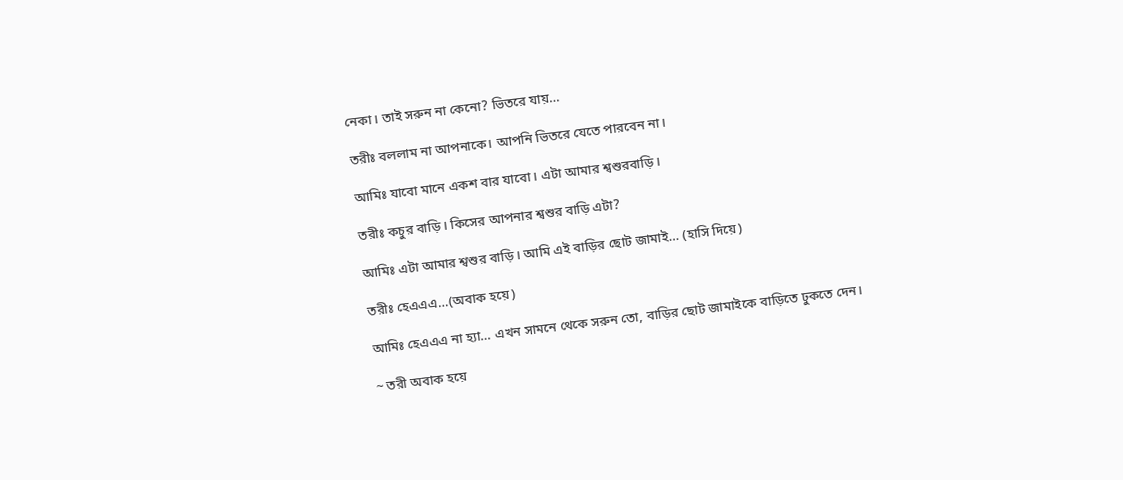নেকা। তাই সরুন না কেনো? ভিতরে যায়…

তরীঃ বললাম না আপনাকে। আপনি ভিতরে যেতে পারবেন না।

আমিঃ যাবো মানে একশ বার যাবো। এটা আমার শ্বশুরবাড়ি।

তরীঃ কচুর বাড়ি। কিসের আপনার শ্বশুর বাড়ি এটা?

আমিঃ এটা আমার শ্বশুর বাড়ি। আমি এই বাড়ির ছোট জামাই… (হাসি দিয়ে)

তরীঃ হেএএএ…(অবাক হয়ে)

আমিঃ হেএএএ না হ্যা… এখন সামনে থেকে সরুন তো, বাড়ির ছোট জামাইকে বাড়িতে ঢুকতে দেন।

~ তরী অবাক হয়ে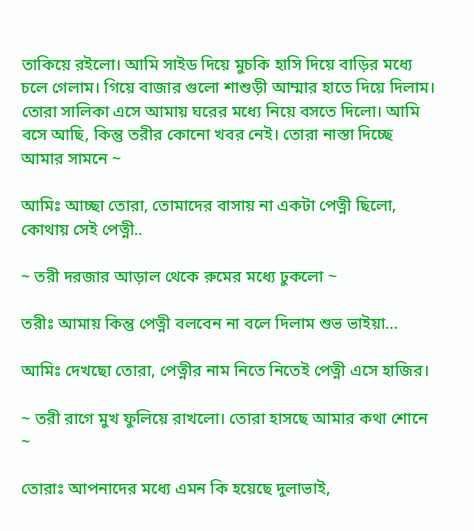তাকিয়ে রইলো। আমি সাইড দিয়ে মুচকি হাসি দিয়ে বাড়ির মধ্যে চলে গেলাম। গিয়ে বাজার গুলো শাশুড়ী আম্মার হাতে দিয়ে দিলাম। তোরা সালিকা এসে আমায় ঘরের মধ্যে নিয়ে বসতে দিলো। আমি বসে আছি, কিন্তু তরীর কোনো খবর নেই। তোরা নাস্তা দিচ্ছে আমার সামনে ~

আমিঃ আচ্ছা তোরা, তোমাদের বাসায় না একটা পেত্নী ছিলো, কোথায় সেই পেত্নী..

~ তরী দরজার আড়াল থেকে রুমের মধ্যে ঢুকলো ~

তরীঃ আমায় কিন্তু পেত্নী বলবেন না বলে দিলাম শুভ ভাইয়া…

আমিঃ দেখছো তোরা, পেত্নীর নাম নিতে নিতেই পেত্নী এসে হাজির।

~ তরী রাগে মুখ ফুলিয়ে রাখলো। তোরা হাসছে আমার কথা শোনে ~

তোরাঃ আপনাদের মধ্যে এমন কি হয়েছে দুলাভাই,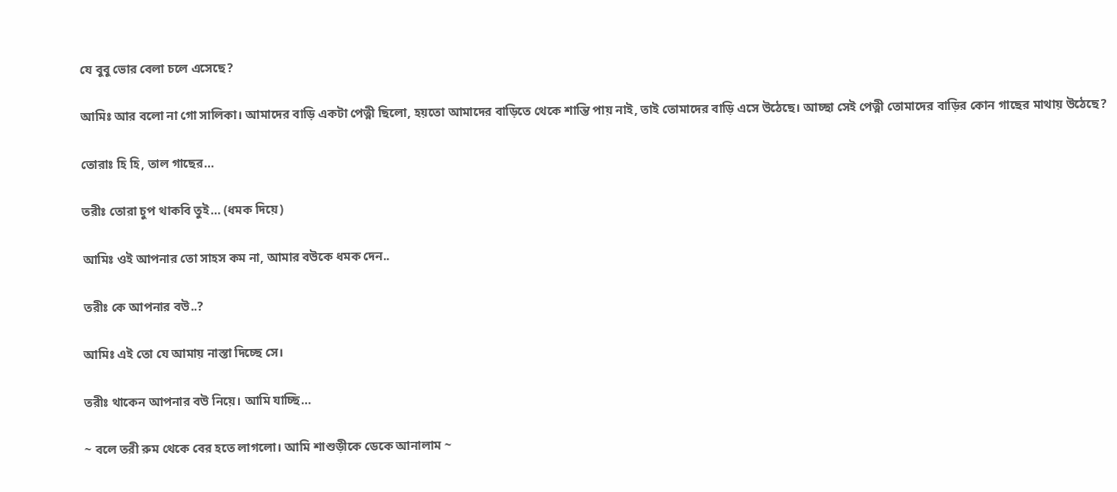যে বুবু ভোর বেলা চলে এসেছে?

আমিঃ আর বলো না গো সালিকা। আমাদের বাড়ি একটা পেত্নী ছিলো, হয়তো আমাদের বাড়িতে থেকে শান্তি পায় নাই, তাই তোমাদের বাড়ি এসে উঠেছে। আচ্ছা সেই পেত্নী তোমাদের বাড়ির কোন গাছের মাথায় উঠেছে?

তোরাঃ হি হি, তাল গাছের…

তরীঃ তোরা চুপ থাকবি তুই… (ধমক দিয়ে)

আমিঃ ওই আপনার তো সাহস কম না, আমার বউকে ধমক দেন..

তরীঃ কে আপনার বউ..?

আমিঃ এই তো যে আমায় নাস্তা দিচ্ছে সে।

তরীঃ থাকেন আপনার বউ নিয়ে। আমি যাচ্ছি…

~ বলে তরী রুম থেকে বের হতে লাগলো। আমি শাশুড়ীকে ডেকে আনালাম ~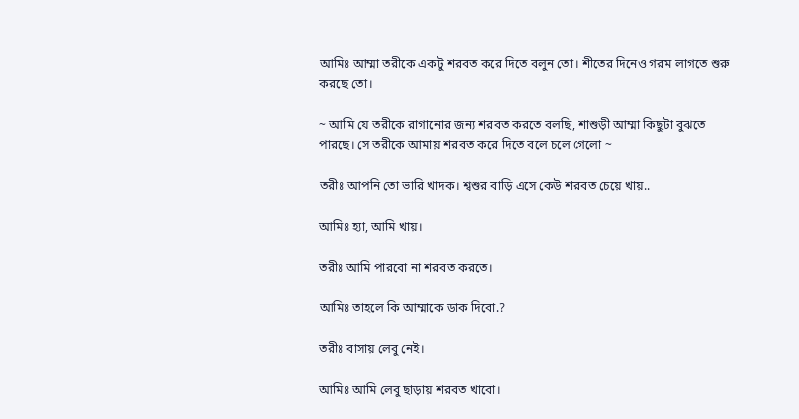আমিঃ আম্মা তরীকে একটু শরবত করে দিতে বলুন তো। শীতের দিনেও গরম লাগতে শুরু করছে তো।

~ আমি যে তরীকে রাগানোর জন্য শরবত করতে বলছি, শাশুড়ী আম্মা কিছুটা বুঝতে পারছে। সে তরীকে আমায় শরবত করে দিতে বলে চলে গেলো ~

তরীঃ আপনি তো ভারি খাদক। শ্বশুর বাড়ি এসে কেউ শরবত চেয়ে খায়..

আমিঃ হ্যা, আমি খায়।

তরীঃ আমি পারবো না শরবত করতে।

আমিঃ তাহলে কি আম্মাকে ডাক দিবো.?

তরীঃ বাসায় লেবু নেই।

আমিঃ আমি লেবু ছাড়ায় শরবত খাবো।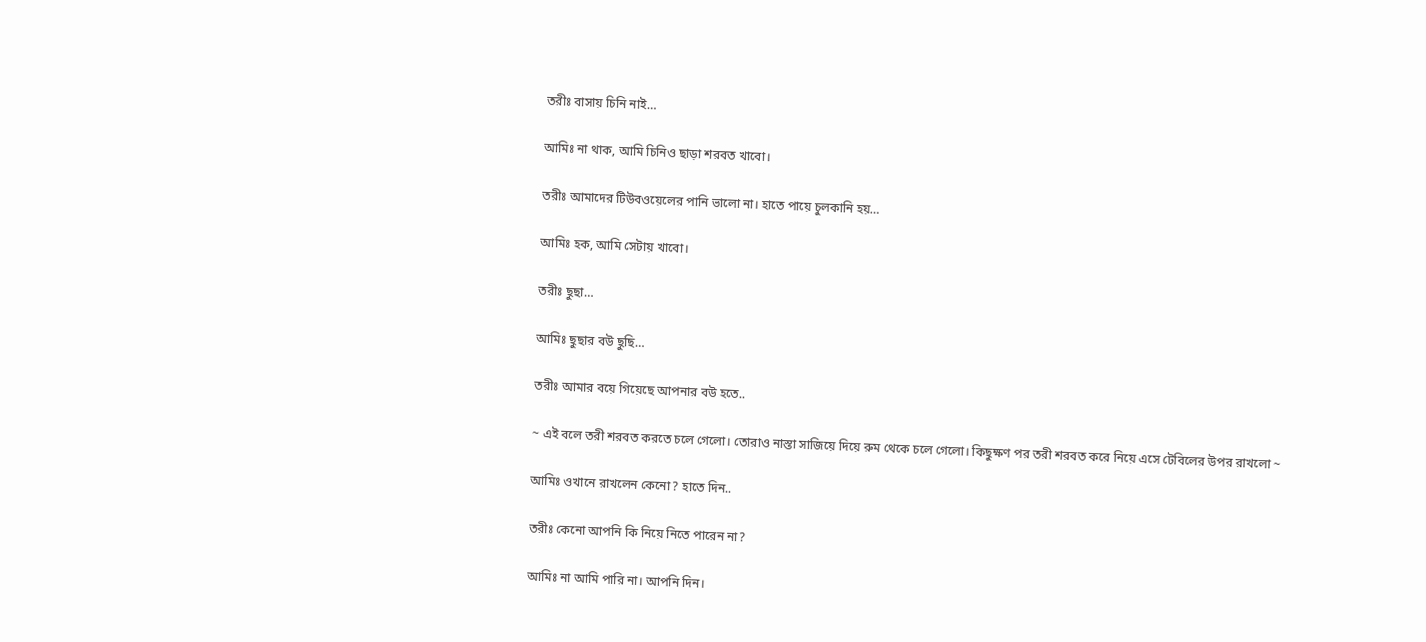তরীঃ বাসায় চিনি নাই…

আমিঃ না থাক, আমি চিনিও ছাড়া শরবত খাবো।

তরীঃ আমাদের টিউবওয়েলের পানি ভালো না। হাতে পায়ে চুলকানি হয়…

আমিঃ হক, আমি সেটায় খাবো।

তরীঃ ছুছা…

আমিঃ ছুছার বউ ছুছি…

তরীঃ আমার বয়ে গিয়েছে আপনার বউ হতে..

~ এই বলে তরী শরবত করতে চলে গেলো। তোরাও নাস্তা সাজিয়ে দিয়ে রুম থেকে চলে গেলো। কিছুক্ষণ পর তরী শরবত করে নিয়ে এসে টেবিলের উপর রাখলো ~

আমিঃ ওখানে রাখলেন কেনো? হাতে দিন..

তরীঃ কেনো আপনি কি নিয়ে নিতে পারেন না?

আমিঃ না আমি পারি না। আপনি দিন।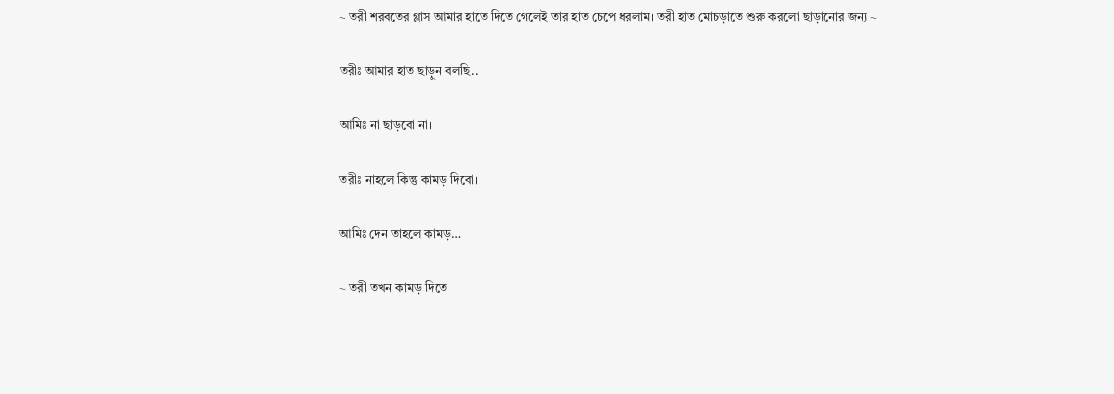~ তরী শরবতের গ্লাস আমার হাতে দিতে গেলেই তার হাত চেপে ধরলাম। তরী হাত মোচড়াতে শুরু করলো ছাড়ানোর জন্য ~

তরীঃ আমার হাত ছাড়ুন বলছি..

আমিঃ না ছাড়বো না।

তরীঃ নাহলে কিন্তু কামড় দিবো।

আমিঃ দেন তাহলে কামড়…

~ তরী তখন কামড় দিতে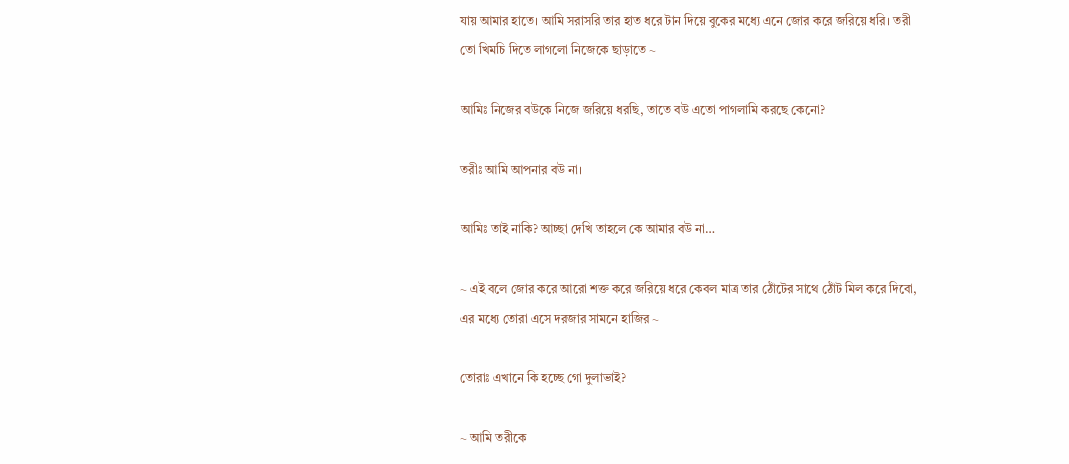যায় আমার হাতে। আমি সরাসরি তার হাত ধরে টান দিয়ে বুকের মধ্যে এনে জোর করে জরিয়ে ধরি। তরী তো খিমচি দিতে লাগলো নিজেকে ছাড়াতে ~

আমিঃ নিজের বউকে নিজে জরিয়ে ধরছি, তাতে বউ এতো পাগলামি করছে কেনো?

তরীঃ আমি আপনার বউ না।

আমিঃ তাই নাকি? আচ্ছা দেখি তাহলে কে আমার বউ না…

~ এই বলে জোর করে আরো শক্ত করে জরিয়ে ধরে কেবল মাত্র তার ঠোঁটের সাথে ঠোঁট মিল করে দিবো, এর মধ্যে তোরা এসে দরজার সামনে হাজির ~

তোরাঃ এখানে কি হচ্ছে গো দুলাভাই?

~ আমি তরীকে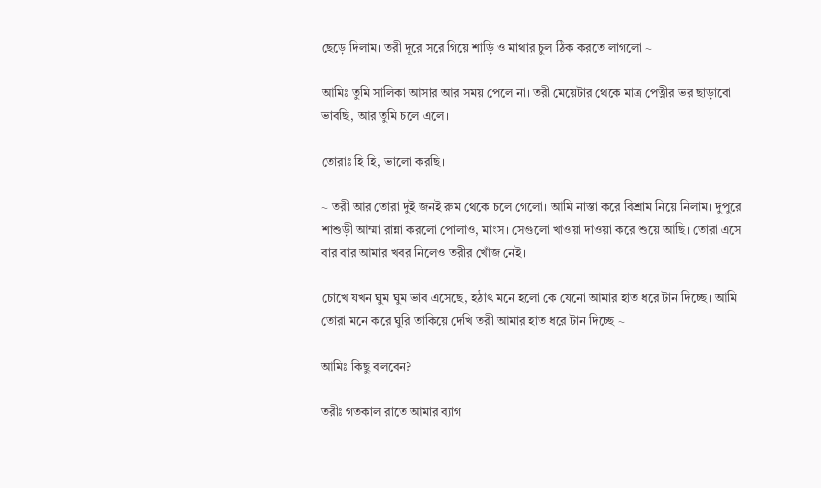ছেড়ে দিলাম। তরী দূরে সরে গিয়ে শাড়ি ও মাথার চুল ঠিক করতে লাগলো ~

আমিঃ তুমি সালিকা আসার আর সময় পেলে না। তরী মেয়েটার থেকে মাত্র পেত্নীর ভর ছাড়াবো ভাবছি, আর তুমি চলে এলে।

তোরাঃ হি হি, ভালো করছি।

~ তরী আর তোরা দুই জনই রুম থেকে চলে গেলো। আমি নাস্তা করে বিশ্রাম নিয়ে নিলাম। দুপুরে শাশুড়ী আম্মা রান্না করলো পোলাও, মাংস। সেগুলো খাওয়া দাওয়া করে শুয়ে আছি। তোরা এসে বার বার আমার খবর নিলেও তরীর খোঁজ নেই।

চোখে যখন ঘুম ঘুম ভাব এসেছে, হঠাৎ মনে হলো কে যেনো আমার হাত ধরে টান দিচ্ছে। আমি তোরা মনে করে ঘুরি তাকিয়ে দেখি তরী আমার হাত ধরে টান দিচ্ছে ~

আমিঃ কিছু বলবেন?

তরীঃ গতকাল রাতে আমার ব্যাগ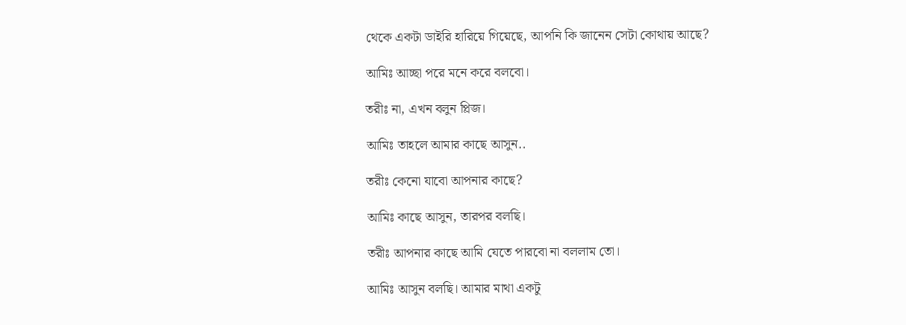থেকে একটা ডাইরি হারিয়ে গিয়েছে, আপনি কি জানেন সেটা কোথায় আছে?

আমিঃ আচ্ছা পরে মনে করে বলবো।

তরীঃ না, এখন বলুন প্লিজ।

আমিঃ তাহলে আমার কাছে আসুন..

তরীঃ কেনো যাবো আপনার কাছে?

আমিঃ কাছে আসুন, তারপর বলছি।

তরীঃ আপনার কাছে আমি যেতে পারবো না বললাম তো।

আমিঃ আসুন বলছি। আমার মাথা একটু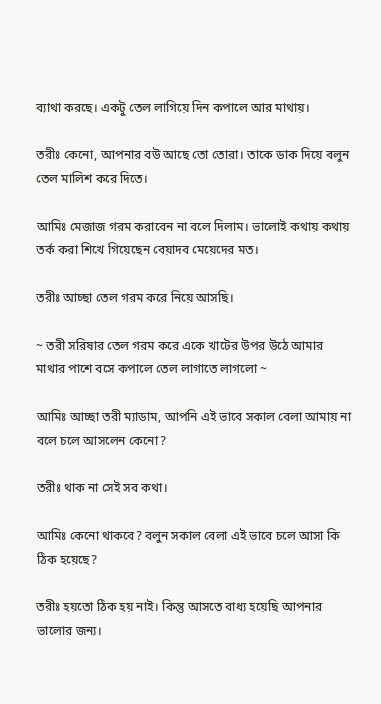ব্যাথা করছে। একটু তেল লাগিয়ে দিন কপালে আর মাথায়।

তরীঃ কেনো, আপনার বউ আছে তো তোরা। তাকে ডাক দিয়ে বলুন তেল মালিশ করে দিতে।

আমিঃ মেজাজ গরম করাবেন না বলে দিলাম। ভালোই কথায় কথায় তর্ক করা শিখে গিয়েছেন বেয়াদব মেয়েদের মত।

তরীঃ আচ্ছা তেল গরম করে নিয়ে আসছি।

~ তরী সরিষার তেল গরম করে একে খাটের উপর উঠে আমার মাথার পাশে বসে কপালে তেল লাগাতে লাগলো ~

আমিঃ আচ্ছা তরী ম্যাডাম, আপনি এই ভাবে সকাল বেলা আমায় না বলে চলে আসলেন কেনো?

তরীঃ থাক না সেই সব কথা।

আমিঃ কেনো থাকবে? বলুন সকাল বেলা এই ভাবে চলে আসা কি ঠিক হয়েছে?

তরীঃ হয়তো ঠিক হয় নাই। কিন্তু আসতে বাধ্য হয়েছি আপনার ভালোর জন্য।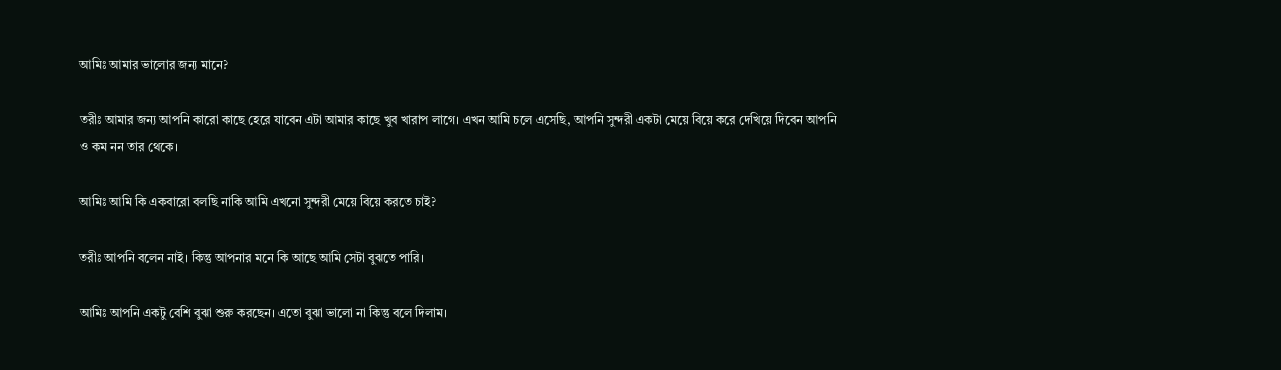আমিঃ আমার ভালোর জন্য মানে?

তরীঃ আমার জন্য আপনি কারো কাছে হেরে যাবেন এটা আমার কাছে খুব খারাপ লাগে। এখন আমি চলে এসেছি, আপনি সুন্দরী একটা মেয়ে বিয়ে করে দেখিয়ে দিবেন আপনি ও কম নন তার থেকে।

আমিঃ আমি কি একবারো বলছি নাকি আমি এখনো সুন্দরী মেয়ে বিয়ে করতে চাই?

তরীঃ আপনি বলেন নাই। কিন্তু আপনার মনে কি আছে আমি সেটা বুঝতে পারি।

আমিঃ আপনি একটু বেশি বুঝা শুরু করছেন। এতো বুঝা ভালো না কিন্তু বলে দিলাম।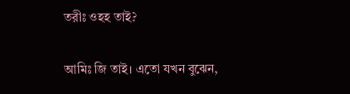তরীঃ ওহহ তাই?

আমিঃ জি তাই। এতো যখন বুঝেন,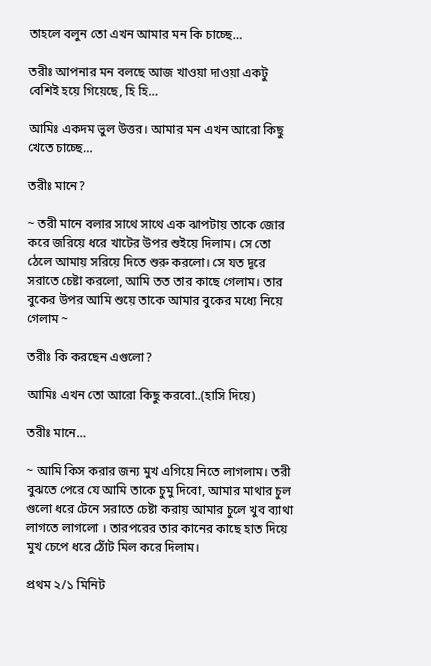তাহলে বলুন তো এখন আমার মন কি চাচ্ছে…

তরীঃ আপনার মন বলছে আজ খাওয়া দাওয়া একটু বেশিই হয়ে গিয়েছে, হি হি…

আমিঃ একদম ভুল উত্তর। আমার মন এখন আরো কিছু খেতে চাচ্ছে…

তরীঃ মানে?

~ তরী মানে বলার সাথে সাথে এক ঝাপটায় তাকে জোর করে জরিয়ে ধরে খাটের উপর শুইয়ে দিলাম। সে তো ঠেলে আমায় সরিয়ে দিতে শুরু করলো। সে যত দূরে সরাতে চেষ্টা করলো, আমি তত তার কাছে গেলাম। তার বুকের উপর আমি শুয়ে তাকে আমার বুকের মধ্যে নিয়ে গেলাম ~

তরীঃ কি করছেন এগুলো?

আমিঃ এখন তো আরো কিছু করবো..(হাসি দিয়ে)

তরীঃ মানে…

~ আমি কিস করার জন্য মুখ এগিয়ে নিতে লাগলাম। তরী বুঝতে পেরে যে আমি তাকে চুমু দিবো, আমার মাথার চুল গুলো ধরে টেনে সরাতে চেষ্টা করায় আমার চুলে খুব ব্যাথা লাগতে লাগলো । তারপরের তার কানের কাছে হাত দিয়ে মুখ চেপে ধরে ঠোঁট মিল করে দিলাম।

প্রথম ২/১ মিনিট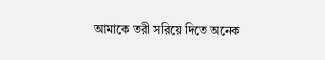আমাকে তরী সরিয়ে দিতে অনেক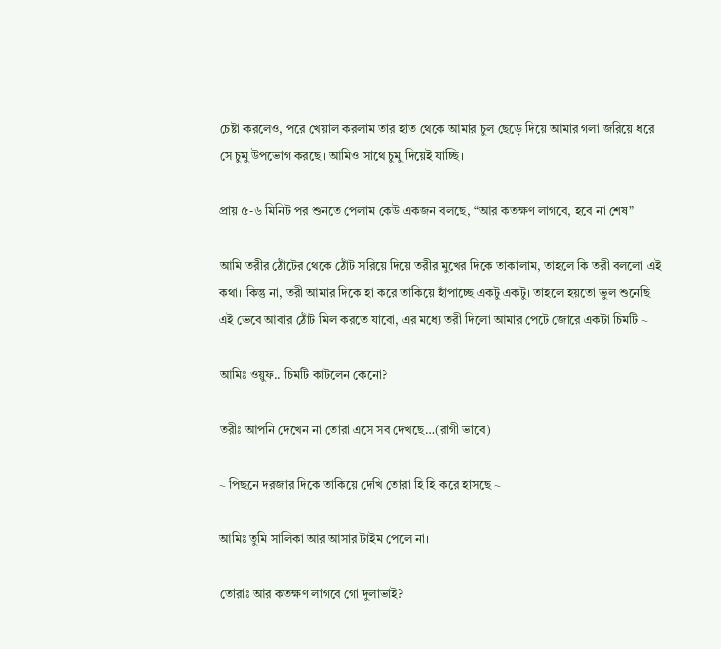চেষ্টা করলেও, পরে খেয়াল করলাম তার হাত থেকে আমার চুল ছেড়ে দিয়ে আমার গলা জরিয়ে ধরে সে চুমু উপভোগ করছে। আমিও সাথে চুমু দিয়েই যাচ্ছি।

প্রায় ৫-৬ মিনিট পর শুনতে পেলাম কেউ একজন বলছে, “আর কতক্ষণ লাগবে, হবে না শেষ”

আমি তরীর ঠোঁটের থেকে ঠোঁট সরিয়ে দিয়ে তরীর মুখের দিকে তাকালাম, তাহলে কি তরী বললো এই কথা। কিন্তু না, তরী আমার দিকে হা করে তাকিয়ে হাঁপাচ্ছে একটু একটু। তাহলে হয়তো ভুল শুনেছি এই ভেবে আবার ঠোঁট মিল করতে যাবো, এর মধ্যে তরী দিলো আমার পেটে জোরে একটা চিমটি ~

আমিঃ ওয়ুফ.. চিমটি কাটলেন কেনো?

তরীঃ আপনি দেখেন না তোরা এসে সব দেখছে…(রাগী ভাবে)

~ পিছনে দরজার দিকে তাকিয়ে দেখি তোরা হি হি করে হাসছে ~

আমিঃ তুমি সালিকা আর আসার টাইম পেলে না।

তোরাঃ আর কতক্ষণ লাগবে গো দুলাভাই?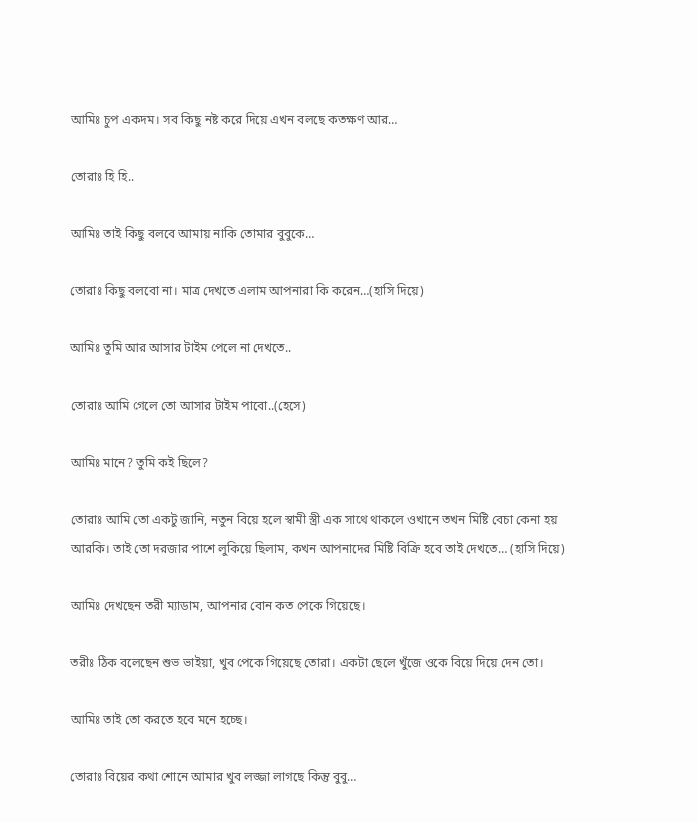আমিঃ চুপ একদম। সব কিছু নষ্ট করে দিয়ে এখন বলছে কতক্ষণ আর…

তোরাঃ হি হি..

আমিঃ তাই কিছু বলবে আমায় নাকি তোমার বুবুকে…

তোরাঃ কিছু বলবো না। মাত্র দেখতে এলাম আপনারা কি করেন…(হাসি দিয়ে)

আমিঃ তুমি আর আসার টাইম পেলে না দেখতে..

তোরাঃ আমি গেলে তো আসার টাইম পাবো..(হেসে)

আমিঃ মানে? তুমি কই ছিলে?

তোরাঃ আমি তো একটু জানি, নতুন বিয়ে হলে স্বামী স্ত্রী এক সাথে থাকলে ওখানে তখন মিষ্টি বেচা কেনা হয় আরকি। তাই তো দরজার পাশে লুকিয়ে ছিলাম, কখন আপনাদের মিষ্টি বিক্রি হবে তাই দেখতে… (হাসি দিয়ে)

আমিঃ দেখছেন তরী ম্যাডাম, আপনার বোন কত পেকে গিয়েছে।

তরীঃ ঠিক বলেছেন শুভ ভাইয়া, খুব পেকে গিয়েছে তোরা। একটা ছেলে খুঁজে ওকে বিয়ে দিয়ে দেন তো।

আমিঃ তাই তো করতে হবে মনে হচ্ছে।

তোরাঃ বিয়ের কথা শোনে আমার খুব লজ্জা লাগছে কিন্তু বুবু…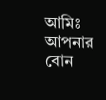আমিঃ আপনার বোন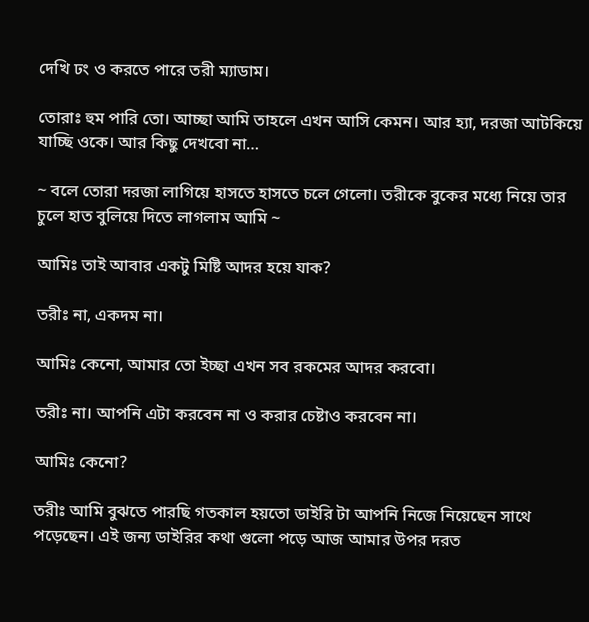দেখি ঢং ও করতে পারে তরী ম্যাডাম।

তোরাঃ হুম পারি তো। আচ্ছা আমি তাহলে এখন আসি কেমন। আর হ্যা, দরজা আটকিয়ে যাচ্ছি ওকে। আর কিছু দেখবো না…

~ বলে তোরা দরজা লাগিয়ে হাসতে হাসতে চলে গেলো। তরীকে বুকের মধ্যে নিয়ে তার চুলে হাত বুলিয়ে দিতে লাগলাম আমি ~

আমিঃ তাই আবার একটু মিষ্টি আদর হয়ে যাক?

তরীঃ না, একদম না।

আমিঃ কেনো, আমার তো ইচ্ছা এখন সব রকমের আদর করবো।

তরীঃ না। আপনি এটা করবেন না ও করার চেষ্টাও করবেন না।

আমিঃ কেনো?

তরীঃ আমি বুঝতে পারছি গতকাল হয়তো ডাইরি টা আপনি নিজে নিয়েছেন সাথে পড়েছেন। এই জন্য ডাইরির কথা গুলো পড়ে আজ আমার উপর দরত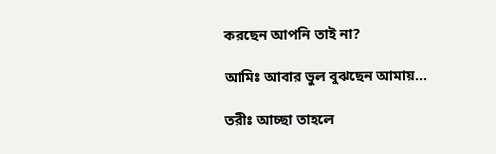করছেন আপনি তাই না?

আমিঃ আবার ভুল বুঝছেন আমায়…

তরীঃ আচ্ছা তাহলে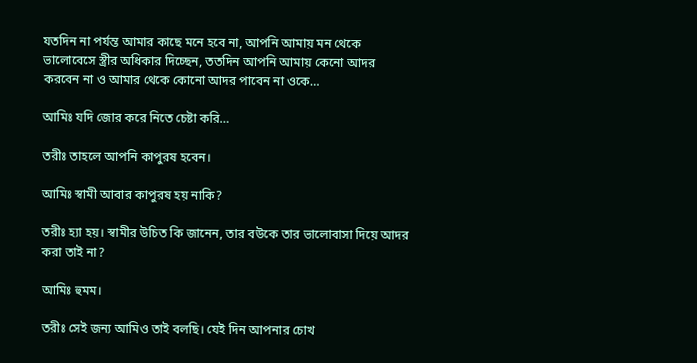যতদিন না পর্যন্ত আমার কাছে মনে হবে না, আপনি আমায় মন থেকে ভালোবেসে স্ত্রীর অধিকার দিচ্ছেন, ততদিন আপনি আমায় কেনো আদর করবেন না ও আমার থেকে কোনো আদর পাবেন না ওকে…

আমিঃ যদি জোর করে নিতে চেষ্টা করি…

তরীঃ তাহলে আপনি কাপুরষ হবেন।

আমিঃ স্বামী আবার কাপুরষ হয় নাকি?

তরীঃ হ্যা হয়। স্বামীর উচিত কি জানেন, তার বউকে তার ভালোবাসা দিয়ে আদর করা তাই না?

আমিঃ হুমম।

তরীঃ সেই জন্য আমিও তাই বলছি। যেই দিন আপনার চোখ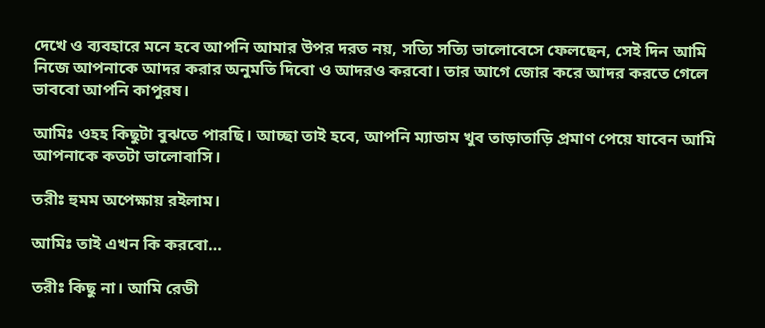দেখে ও ব্যবহারে মনে হবে আপনি আমার উপর দরত নয়, সত্যি সত্যি ভালোবেসে ফেলছেন, সেই দিন আমি নিজে আপনাকে আদর করার অনুমতি দিবো ও আদরও করবো। তার আগে জোর করে আদর করতে গেলে ভাববো আপনি কাপুরষ।

আমিঃ ওহহ কিছুটা বুঝতে পারছি। আচ্ছা তাই হবে, আপনি ম্যাডাম খুব তাড়াতাড়ি প্রমাণ পেয়ে যাবেন আমি আপনাকে কতটা ভালোবাসি।

তরীঃ হুমম অপেক্ষায় রইলাম।

আমিঃ তাই এখন কি করবো…

তরীঃ কিছু না। আমি রেডী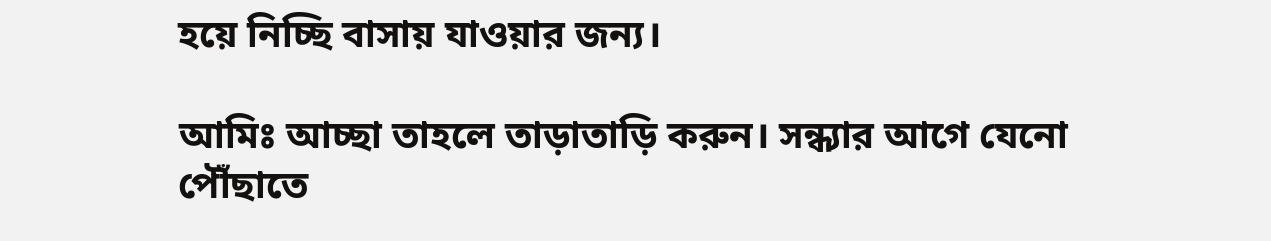হয়ে নিচ্ছি বাসায় যাওয়ার জন্য।

আমিঃ আচ্ছা তাহলে তাড়াতাড়ি করুন। সন্ধ্যার আগে যেনো পৌঁছাতে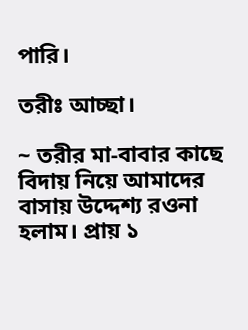পারি।

তরীঃ আচ্ছা।

~ তরীর মা-বাবার কাছে বিদায় নিয়ে আমাদের বাসায় উদ্দেশ্য রওনা হলাম। প্রায় ১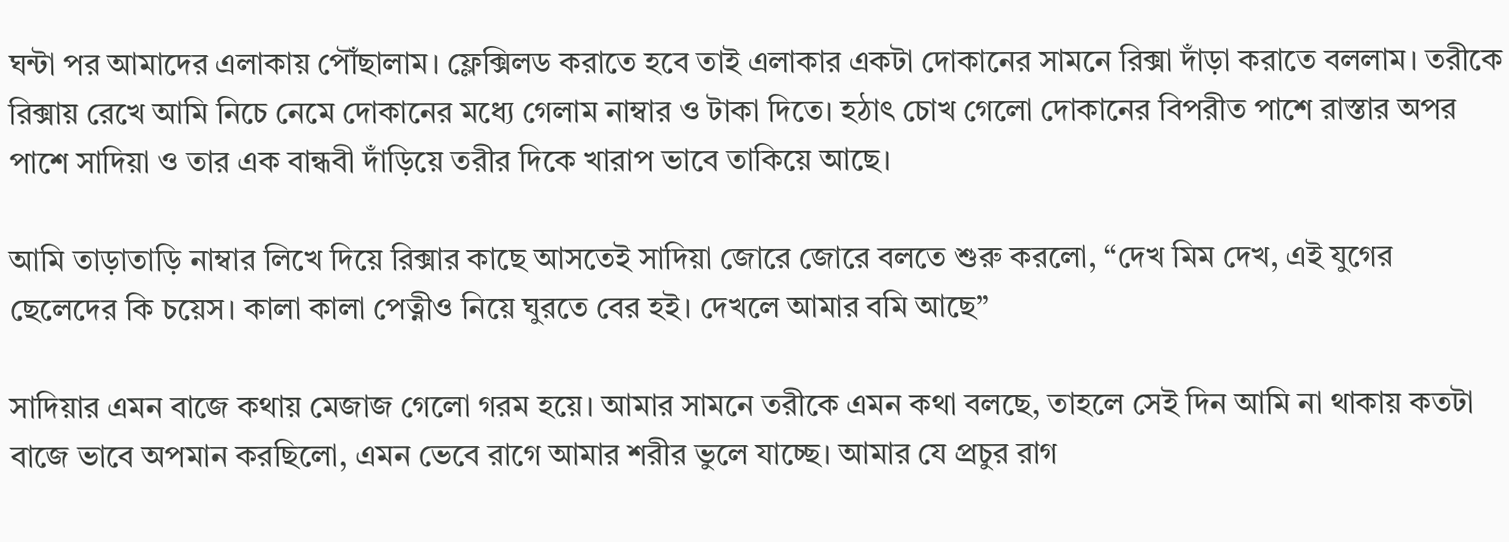ঘন্টা পর আমাদের এলাকায় পৌঁছালাম। ফ্লেক্সিলড করাতে হবে তাই এলাকার একটা দোকানের সামনে রিক্সা দাঁড়া করাতে বললাম। তরীকে রিক্সায় রেখে আমি নিচে নেমে দোকানের মধ্যে গেলাম নাম্বার ও টাকা দিতে। হঠাৎ চোখ গেলো দোকানের বিপরীত পাশে রাস্তার অপর পাশে সাদিয়া ও তার এক বান্ধবী দাঁড়িয়ে তরীর দিকে খারাপ ভাবে তাকিয়ে আছে।

আমি তাড়াতাড়ি নাম্বার লিখে দিয়ে রিক্সার কাছে আসতেই সাদিয়া জোরে জোরে বলতে শুরু করলো, “দেখ মিম দেখ, এই যুগের ছেলেদের কি চয়েস। কালা কালা পেত্নীও নিয়ে ঘুরতে বের হই। দেখলে আমার বমি আছে”

সাদিয়ার এমন বাজে কথায় মেজাজ গেলো গরম হয়ে। আমার সামনে তরীকে এমন কথা বলছে, তাহলে সেই দিন আমি না থাকায় কতটা বাজে ভাবে অপমান করছিলো, এমন ভেবে রাগে আমার শরীর ভুলে যাচ্ছে। আমার যে প্রচুর রাগ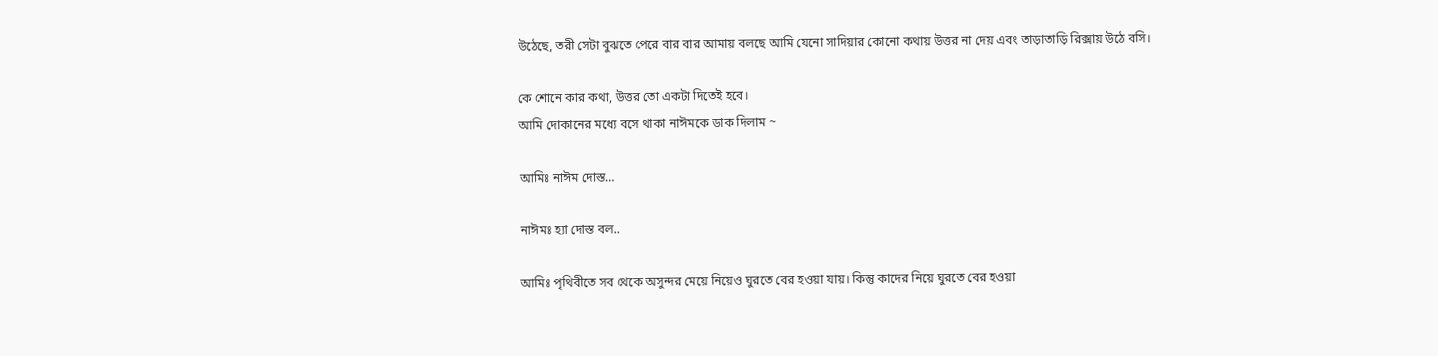উঠেছে, তরী সেটা বুঝতে পেরে বার বার আমায় বলছে আমি যেনো সাদিয়ার কোনো কথায় উত্তর না দেয় এবং তাড়াতাড়ি রিক্সায় উঠে বসি।

কে শোনে কার কথা, উত্তর তো একটা দিতেই হবে।
আমি দোকানের মধ্যে বসে থাকা নাঈমকে ডাক দিলাম ~

আমিঃ নাঈম দোস্ত…

নাঈমঃ হ্যা দোস্ত বল..

আমিঃ পৃথিবীতে সব থেকে অসুন্দর মেয়ে নিয়েও ঘুরতে বের হওয়া যায়। কিন্তু কাদের নিয়ে ঘুরতে বের হওয়া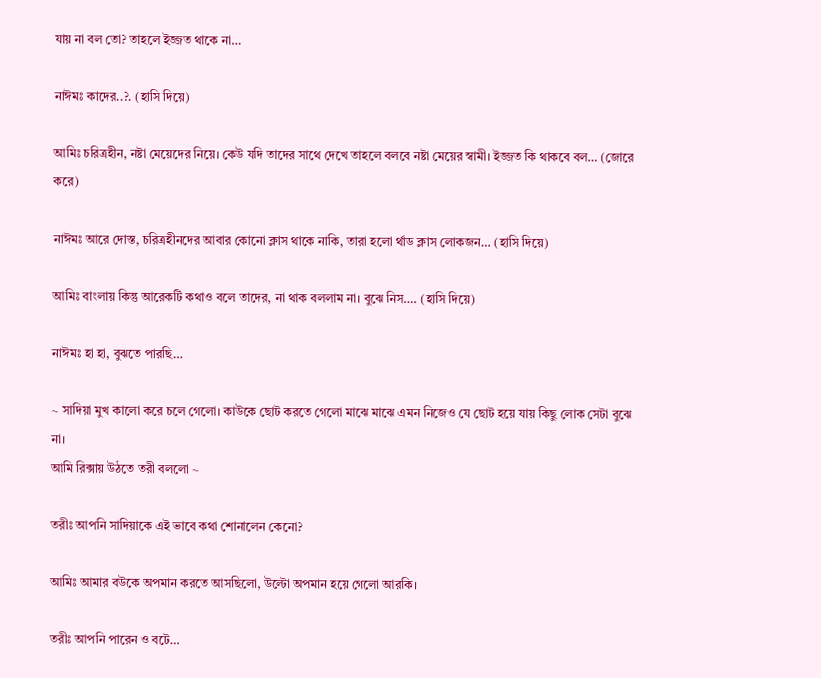যায় না বল তো? তাহলে ইজ্জত থাকে না…

নাঈমঃ কাদের..?. (হাসি দিয়ে)

আমিঃ চরিত্রহীন, নষ্টা মেয়েদের নিয়ে। কেউ যদি তাদের সাথে দেখে তাহলে বলবে নষ্টা মেয়ের স্বামী। ইজ্জত কি থাকবে বল… (জোরে করে)

নাঈমঃ আরে দোস্ত, চরিত্রহীনদের আবার কোনো ক্লাস থাকে নাকি, তারা হলো র্থাড ক্লাস লোকজন… (হাসি দিয়ে)

আমিঃ বাংলায় কিন্তু আরেকটি কথাও বলে তাদের, না থাক বললাম না। বুঝে নিস…. (হাসি দিয়ে)

নাঈমঃ হা হা, বুঝতে পারছি…

~ সাদিয়া মুখ কালো করে চলে গেলো। কাউকে ছোট করতে গেলো মাঝে মাঝে এমন নিজেও যে ছোট হয়ে যায় কিছু লোক সেটা বুঝে না।
আমি রিক্সায় উঠতে তরী বললো ~

তরীঃ আপনি সাদিয়াকে এই ভাবে কথা শোনালেন কেনো?

আমিঃ আমার বউকে অপমান করতে আসছিলো, উল্টো অপমান হয়ে গেলো আরকি।

তরীঃ আপনি পারেন ও বটে…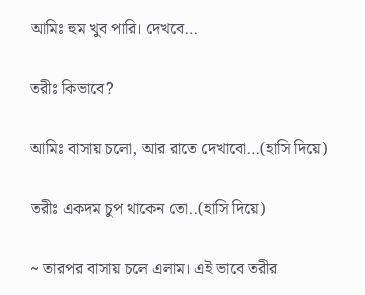আমিঃ হুম খুব পারি। দেখবে…

তরীঃ কিভাবে?

আমিঃ বাসায় চলো, আর রাতে দেখাবো…(হাসি দিয়ে)

তরীঃ একদম চুপ থাকেন তো..(হাসি দিয়ে)

~ তারপর বাসায় চলে এলাম। এই ভাবে তরীর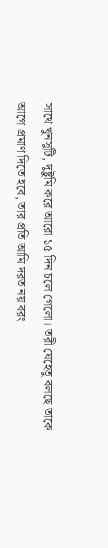সাথে খুনসুটি, দুষ্টুমি করে আরো ১৫ দিন চলে গেলো। তরী যেহেতু বলছে তাকে আগে প্রমাণ দিতে হবে, তার প্রতি আমি দরত নয় বরং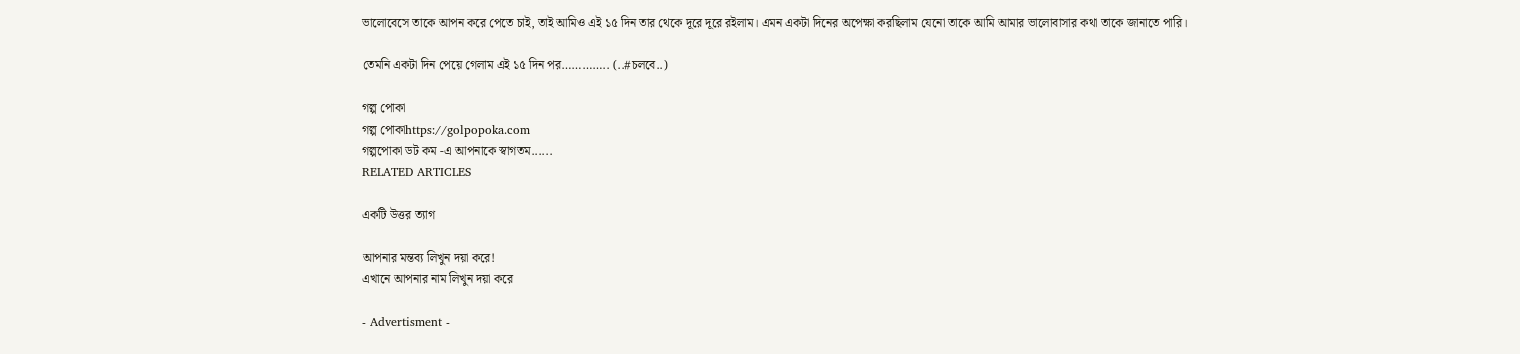ভালোবেসে তাকে আপন করে পেতে চাই, তাই আমিও এই ১৫ দিন তার থেকে দূরে দূরে রইলাম। এমন একটা দিনের অপেক্ষা করছিলাম যেনো তাকে আমি আমার ভালোবাসার কথা তাকে জানাতে পারি।

তেমনি একটা দিন পেয়ে গেলাম এই ১৫ দিন পর………….. (..#চলবে..)

গল্প পোকা
গল্প পোকাhttps://golpopoka.com
গল্পপোকা ডট কম -এ আপনাকে স্বাগতম......
RELATED ARTICLES

একটি উত্তর ত্যাগ

আপনার মন্তব্য লিখুন দয়া করে!
এখানে আপনার নাম লিখুন দয়া করে

- Advertisment -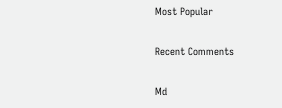Most Popular

Recent Comments

Md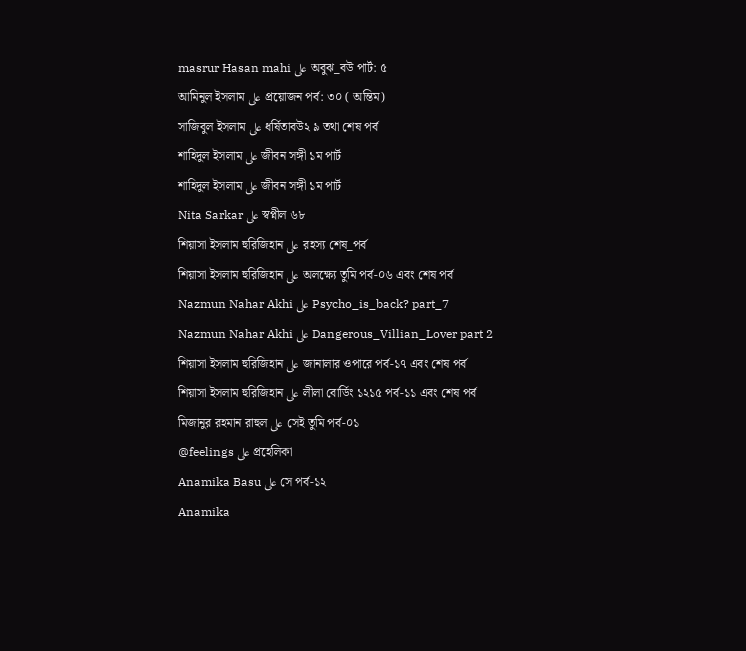masrur Hasan mahi على অবুঝ_বউ পার্ট: ৫
আমিনুল ইসলাম على প্রয়োজন পর্ব: ৩০ ( অন্তিম)
সাজিবুল ইসলাম على ধর্ষিতাবউ২ ৯ তথা শেষ পর্ব
শাহিদুল ইসলাম على জীবন সঙ্গী ১ম পার্ট
শাহিদুল ইসলাম على জীবন সঙ্গী ১ম পার্ট
Nita Sarkar على স্বপ্নীল ৬৮
শিয়াসা ইসলাম হুরিজিহান على রহস্য শেষ_পর্ব
শিয়াসা ইসলাম হুরিজিহান على অলক্ষ্যে তুমি পর্ব-০৬ এবং শেষ পর্ব
Nazmun Nahar Akhi على Psycho_is_back? part_7
Nazmun Nahar Akhi على Dangerous_Villian_Lover part 2
শিয়াসা ইসলাম হুরিজিহান على জানালার ওপারে পর্ব-১৭ এবং শেষ পর্ব
শিয়াসা ইসলাম হুরিজিহান على লীলা বোর্ডিং ১২১৫ পর্ব-১১ এবং শেষ পর্ব
মিজানুর রহমান রাহুল على সেই তুমি পর্ব-০১
@feelings على প্রহেলিকা
Anamika Basu على সে পর্ব-১২
Anamika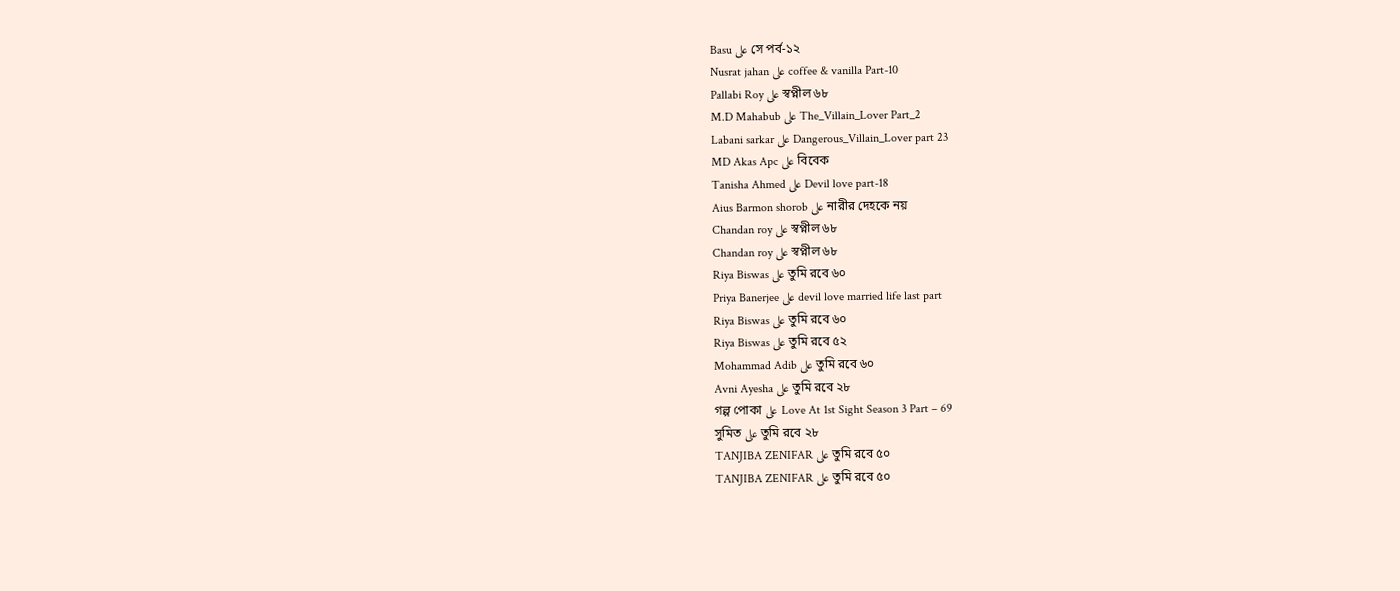Basu على সে পর্ব-১২
Nusrat jahan على coffee & vanilla Part-10
Pallabi Roy على স্বপ্নীল ৬৮
M.D Mahabub على The_Villain_Lover Part_2
Labani sarkar على Dangerous_Villain_Lover part 23
MD Akas Apc على বিবেক
Tanisha Ahmed على Devil love part-18
Aius Barmon shorob على নারীর দেহকে নয়
Chandan roy على স্বপ্নীল ৬৮
Chandan roy على স্বপ্নীল ৬৮
Riya Biswas على তুমি রবে ৬০
Priya Banerjee على devil love married life last part
Riya Biswas على তুমি রবে ৬০
Riya Biswas على তুমি রবে ৫২
Mohammad Adib على তুমি রবে ৬০
Avni Ayesha على তুমি রবে ২৮
গল্প পোকা على Love At 1st Sight Season 3 Part – 69
সুমিত على তুমি রবে ২৮
TANJIBA ZENIFAR على তুমি রবে ৫০
TANJIBA ZENIFAR على তুমি রবে ৫০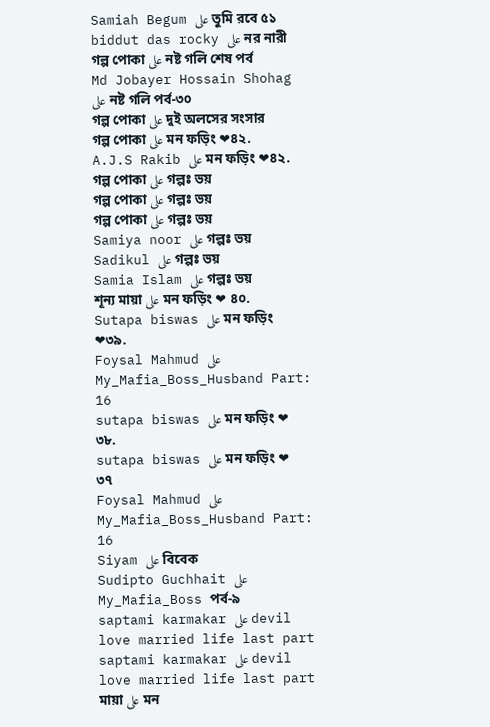Samiah Begum على তুমি রবে ৫১
biddut das rocky على নর নারী
গল্প পোকা على নষ্ট গলি শেষ পর্ব
Md Jobayer Hossain Shohag على নষ্ট গলি পর্ব-৩০
গল্প পোকা على দুই অলসের সংসার
গল্প পোকা على মন ফড়িং ❤৪২.
A.J.S Rakib على মন ফড়িং ❤৪২.
গল্প পোকা على গল্পঃ ভয়
গল্প পোকা على গল্পঃ ভয়
গল্প পোকা على গল্পঃ ভয়
Samiya noor على গল্পঃ ভয়
Sadikul على গল্পঃ ভয়
Samia Islam على গল্পঃ ভয়
শূন্য মায়া على মন ফড়িং ❤ ৪০.
Sutapa biswas على মন ফড়িং ❤৩৯.
Foysal Mahmud على My_Mafia_Boss_Husband Part: 16
sutapa biswas على মন ফড়িং ❤ ৩৮.
sutapa biswas على মন ফড়িং ❤ ৩৭
Foysal Mahmud على My_Mafia_Boss_Husband Part: 16
Siyam على বিবেক
Sudipto Guchhait على My_Mafia_Boss পর্ব-৯
saptami karmakar على devil love married life last part
saptami karmakar على devil love married life last part
মায়া على মন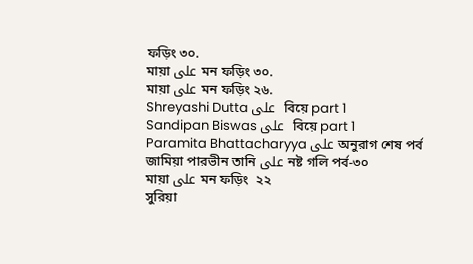ফড়িং ৩০.
মায়া على মন ফড়িং ৩০.
মায়া على মন ফড়িং ২৬.
Shreyashi Dutta على  বিয়ে part 1
Sandipan Biswas على  বিয়ে part 1
Paramita Bhattacharyya على অনুরাগ শেষ পর্ব
জামিয়া পারভীন তানি على নষ্ট গলি পর্ব-৩০
মায়া على মন ফড়িং  ২২
সুরিয়া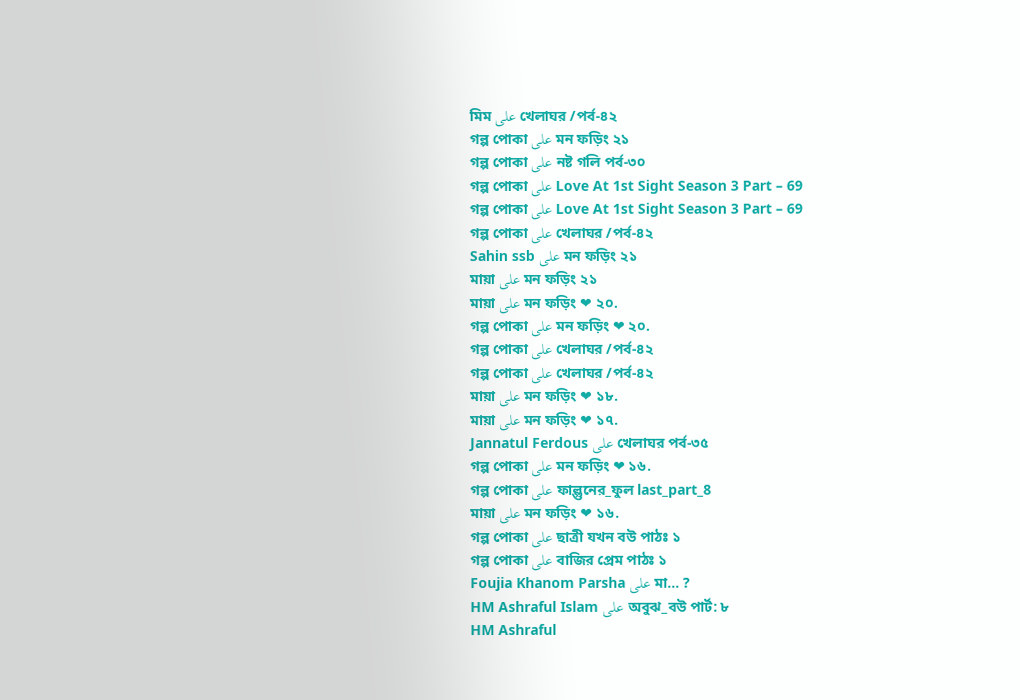মিম على খেলাঘর /পর্ব-৪২
গল্প পোকা على মন ফড়িং ২১
গল্প পোকা على নষ্ট গলি পর্ব-৩০
গল্প পোকা على Love At 1st Sight Season 3 Part – 69
গল্প পোকা على Love At 1st Sight Season 3 Part – 69
গল্প পোকা على খেলাঘর /পর্ব-৪২
Sahin ssb على মন ফড়িং ২১
মায়া على মন ফড়িং ২১
মায়া على মন ফড়িং ❤ ২০.
গল্প পোকা على মন ফড়িং ❤ ২০.
গল্প পোকা على খেলাঘর /পর্ব-৪২
গল্প পোকা على খেলাঘর /পর্ব-৪২
মায়া على মন ফড়িং ❤ ১৮.
মায়া على মন ফড়িং ❤ ১৭.
Jannatul Ferdous على খেলাঘর পর্ব-৩৫
গল্প পোকা على মন ফড়িং ❤ ১৬.
গল্প পোকা على ফাল্গুনের_ফুল last_part_8
মায়া على মন ফড়িং ❤ ১৬.
গল্প পোকা على ছাত্রী যখন বউ পাঠঃ ১
গল্প পোকা على বাজির প্রেম পাঠঃ ১
Foujia Khanom Parsha على মা… ?
HM Ashraful Islam على অবুঝ_বউ পার্ট: ৮
HM Ashraful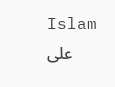Islam على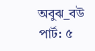অবুঝ_বউ পার্ট: ৫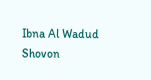Ibna Al Wadud Shovon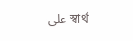على স্বার্থ